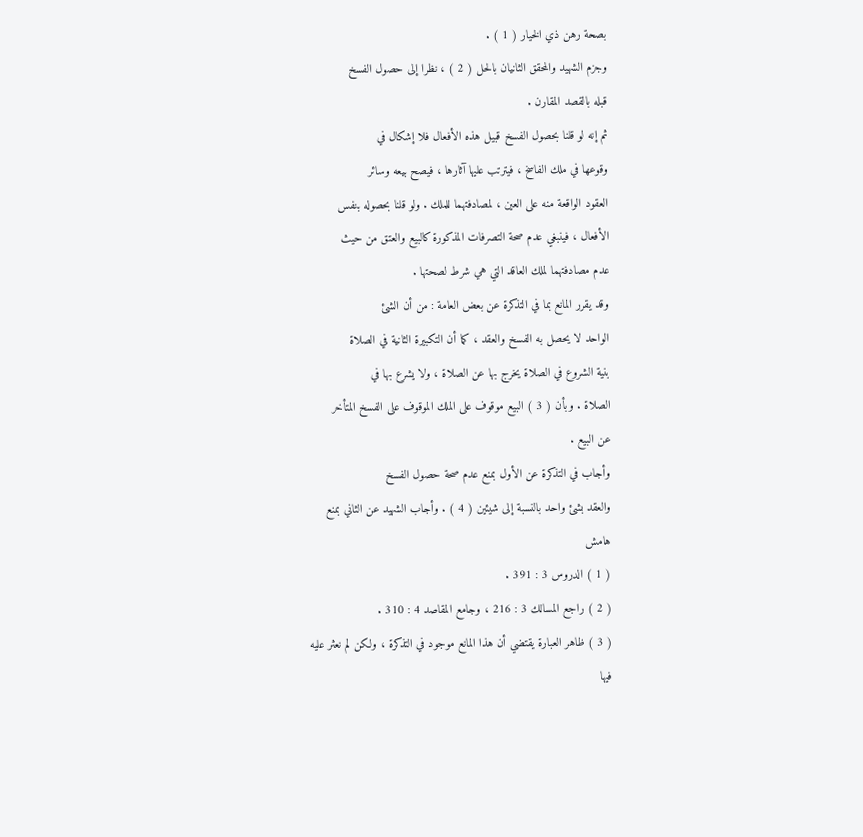بصحة رهن ذي الخيار ( 1 ) .
وجزم الشهيد والمحقق الثانيان بالحل ( 2 ) ، نظرا إلى حصول الفسخ
قبله بالقصد المقارن .
ثم إنه لو قلنا بحصول الفسخ قبيل هذه الأفعال فلا إشكال في
وقوعها في ملك الفاسخ ، فيترتب عليها آثارها ، فيصح بيعه وسائر
العقود الواقعة منه على العين ، لمصادفتهما للملك . ولو قلنا بحصوله بنفس
الأفعال ، فينبغي عدم صحة التصرفات المذكورة كالبيع والعتق من حيث
عدم مصادفتهما لملك العاقد التي هي شرط لصحتها .
وقد يقرر المانع بما في التذكرة عن بعض العامة : من أن الشئ
الواحد لا يحصل به الفسخ والعقد ، كما أن التكبيرة الثانية في الصلاة
بنية الشروع في الصلاة يخرج بها عن الصلاة ، ولا يشرع بها في
الصلاة . وبأن ( 3 ) البيع موقوف على الملك الموقوف على الفسخ المتأخر
عن البيع .
وأجاب في التذكرة عن الأول بمنع عدم صحة حصول الفسخ
والعقد بشئ واحد بالنسبة إلى شيئين ( 4 ) . وأجاب الشهيد عن الثاني بمنع
هامش
( 1 ) الدروس 3 : 391 .
( 2 ) راجع المسالك 3 : 216 ، وجامع المقاصد 4 : 310 .
( 3 ) ظاهر العبارة يقتضي أن هذا المانع موجود في التذكرة ، ولكن لم نعثر عليه
فيها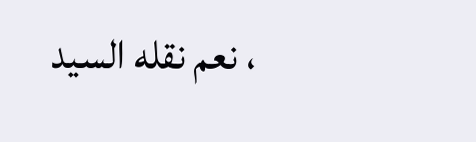، نعم نقله السيد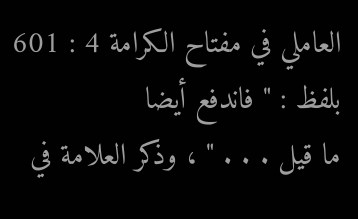العاملي في مفتاح الكرامة 4 : 601 بلفظ : " فاندفع أيضا
ما قيل . . . " ، وذكر العلامة في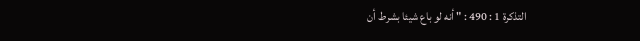التذكرة 1 : 490 : " أنه لو باع شيئا بشرط أن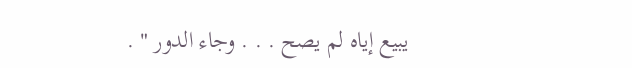يبيع إياه لم يصح . . . وجاء الدور " .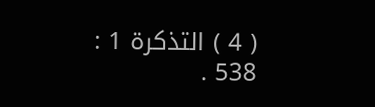( 4 ) التذكرة 1 : 538 .